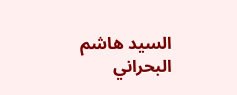السيد هاشم البحراني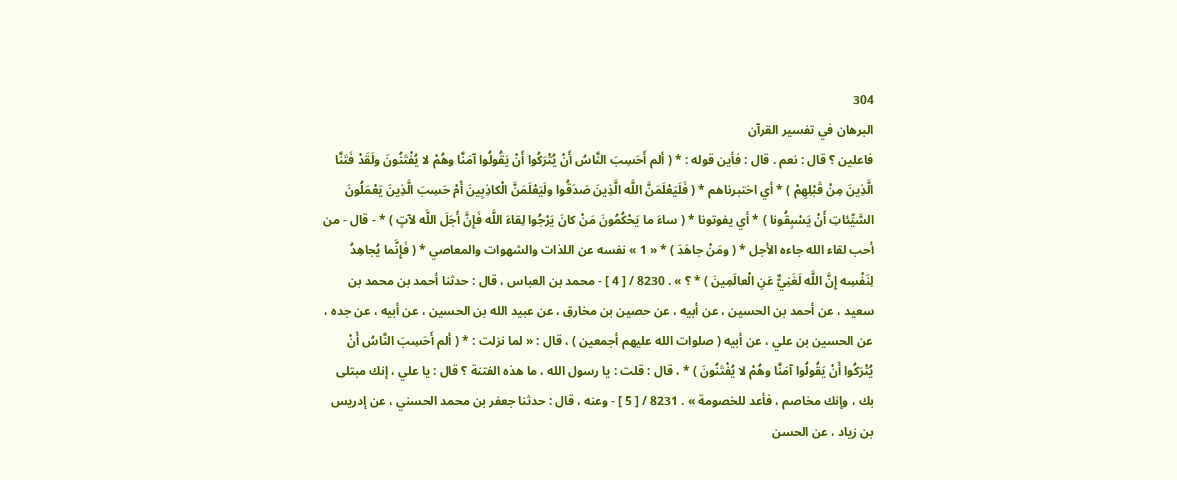304
البرهان في تفسير القرآن
فاعلين ؟ قال : نعم . قال : فأين قوله : * ( ألم أَحَسِبَ النَّاسُ أَنْ يُتْرَكُوا أَنْ يَقُولُوا آمَنَّا وهُمْ لا يُفْتَنُونَ ولَقَدْ فَتَنَّا الَّذِينَ مِنْ قَبْلِهِمْ ) * أي اختبرناهم * ( فَلَيَعْلَمَنَّ اللَّه الَّذِينَ صَدَقُوا ولَيَعْلَمَنَّ الْكاذِبِينَ أَمْ حَسِبَ الَّذِينَ يَعْمَلُونَ السَّيِّئاتِ أَنْ يَسْبِقُونا ) * أي يفوتونا * ( ساءَ ما يَحْكُمُونَ مَنْ كانَ يَرْجُوا لِقاءَ اللَّه فَإِنَّ أَجَلَ اللَّه لآتٍ ) * - قال - من أحب لقاء الله جاءه الأجل * ( ومَنْ جاهَدَ ) * « 1 » نفسه عن اللذات والشهوات والمعاصي * ( فَإِنَّما يُجاهِدُ لِنَفْسِه إِنَّ اللَّه لَغَنِيٌّ عَنِ الْعالَمِينَ ) * ؟ » . 8230 / [ 4 ] - محمد بن العباس ، قال : حدثنا أحمد بن محمد بن سعيد ، عن أحمد بن الحسين ، عن أبيه ، عن حصين بن مخارق ، عن عبيد الله بن الحسين ، عن أبيه ، عن جده ، عن الحسين بن علي ، عن أبيه ( صلوات الله عليهم أجمعين ) ، قال : « لما نزلت : * ( ألم أَحَسِبَ النَّاسُ أَنْ يُتْرَكُوا أَنْ يَقُولُوا آمَنَّا وهُمْ لا يُفْتَنُونَ ) * ، قال : قلت : يا رسول الله ، ما هذه الفتنة ؟ قال : يا علي ، إنك مبتلى بك ، وإنك مخاصم ، فأعد للخصومة » . 8231 / [ 5 ] - وعنه ، قال : حدثنا جعفر بن محمد الحسني ، عن إدريس بن زياد ، عن الحسن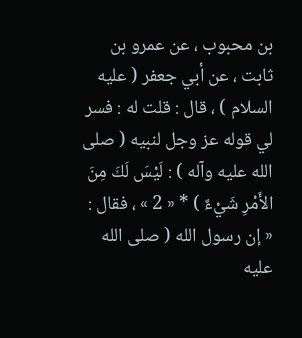بن محبوب ، عن عمرو بن ثابت ، عن أبي جعفر ( عليه السلام ) ، قال : قلت له : فسر لي قوله عز وجل لنبيه ( صلى الله عليه وآله ) : لَيْسَ لَكَ مِنَ الأَمْرِ شَيْءٌ ) * « 2 » ، فقال : « إن رسول الله ( صلى الله عليه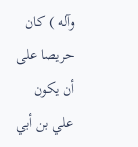وآله ) كان حريصا على أن يكون علي بن أبي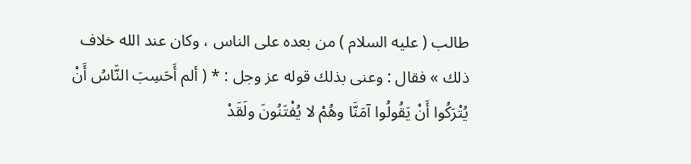طالب ( عليه السلام ) من بعده على الناس ، وكان عند الله خلاف ذلك » فقال : وعنى بذلك قوله عز وجل : * ( ألم أَحَسِبَ النَّاسُ أَنْ يُتْرَكُوا أَنْ يَقُولُوا آمَنَّا وهُمْ لا يُفْتَنُونَ ولَقَدْ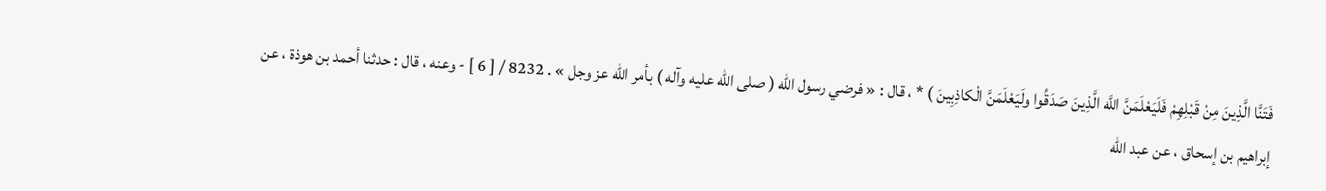فَتَنَّا الَّذِينَ مِنْ قَبْلِهِمْ فَلَيَعْلَمَنَّ اللَّه الَّذِينَ صَدَقُوا ولَيَعْلَمَنَّ الْكاذِبِينَ ) * ، قال : « فرضي رسول الله ( صلى الله عليه وآله ) بأمر الله عز وجل » . 8232 / [ 6 ] - وعنه ، قال : حدثنا أحمد بن هوذة ، عن إبراهيم بن إسحاق ، عن عبد الله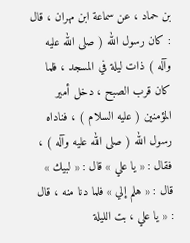بن حماد ، عن سماعة ابن مهران ، قال : كان رسول الله ( صلى الله عليه وآله ) ذات ليلة في المسجد ، فلما كان قرب الصبح ، دخل أمير المؤمنين ( عليه السلام ) ، فناداه رسول الله ( صلى الله عليه وآله ) ، فقال : « يا علي » قال : « لبيك » قال : « هلم إلي » فلما دنا منه ، قال : « يا علي ، بت الليلة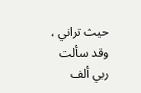حيث تراني ، وقد سألت ربي ألف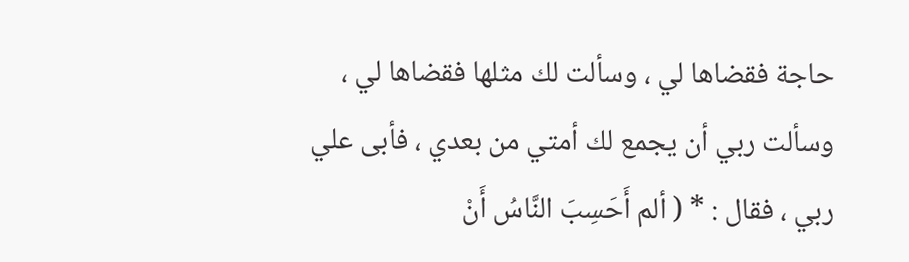حاجة فقضاها لي ، وسألت لك مثلها فقضاها لي ، وسألت ربي أن يجمع لك أمتي من بعدي ، فأبى علي ربي ، فقال : * ( ألم أَحَسِبَ النَّاسُ أَنْ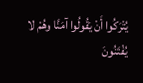يُتْرَكُوا أَنْ يَقُولُوا آمَنَّا وهُمْ لا يُفْتَنُونَ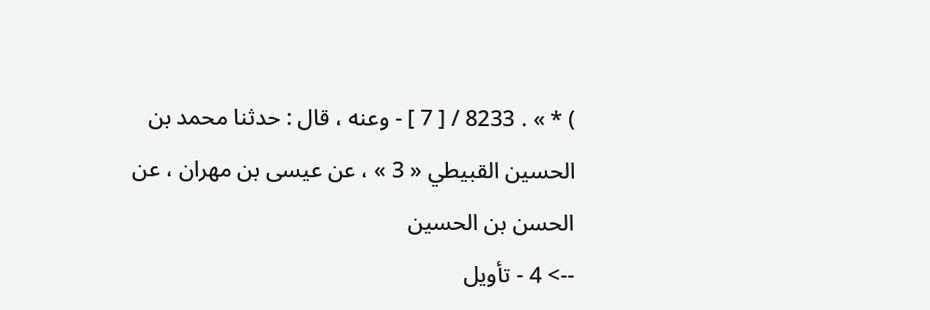) * » . 8233 / [ 7 ] - وعنه ، قال : حدثنا محمد بن الحسين القبيطي « 3 » ، عن عيسى بن مهران ، عن الحسن بن الحسين
--> 4 - تأويل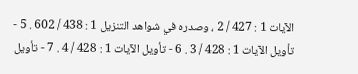الآيات 1 : 427 / 2 ، وصدره في شواهد التنزيل 1 : 438 / 602 . 5 - تأويل الآيات 1 : 428 / 3 . 6 - تأويل الآيات 1 : 428 / 4 . 7 - تأويل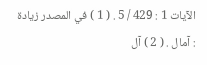الآيات 1 : 429 / 5 . ( 1 ) في المصدر زيادة : آمال . ( 2 ) آل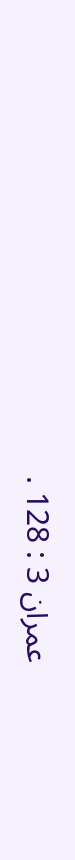عمران 3 : 128 .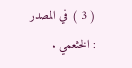( 3 ) في المصدر : الخثعمي .